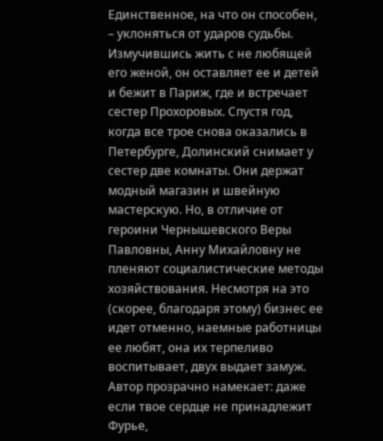Единственное, на что он способен, – уклоняться от ударов судьбы. Измучившись жить с не любящей его женой, он оставляет ее и детей и бежит в Париж, где и встречает сестер Прохоровых. Спустя год, когда все трое снова оказались в Петербурге, Долинский снимает у сестер две комнаты. Они держат модный магазин и швейную мастерскую. Но, в отличие от героини Чернышевского Веры Павловны, Анну Михайловну не пленяют социалистические методы хозяйствования. Несмотря на это (скорее, благодаря этому) бизнес ее идет отменно, наемные работницы ее любят, она их терпеливо воспитывает, двух выдает замуж. Автор прозрачно намекает: даже если твое сердце не принадлежит Фурье,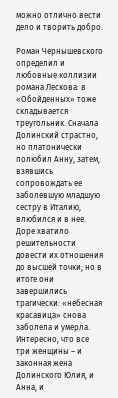можно отлично вести дело и творить добро.

Роман Чернышевского определил и любовные коллизии романа Лескова: в «Обойденных» тоже складывается треугольник. Сначала Долинский страстно, но платонически полюбил Анну, затем, взявшись сопровождать ее заболевшую младшую сестру в Италию, влюбился и в нее. Доре хватило решительности довести их отношения до высшей точки; но в итоге они завершились трагически: «небесная красавица» снова заболела и умерла. Интересно, что все три женщины – и законная жена Долинского Юлия, и Анна, и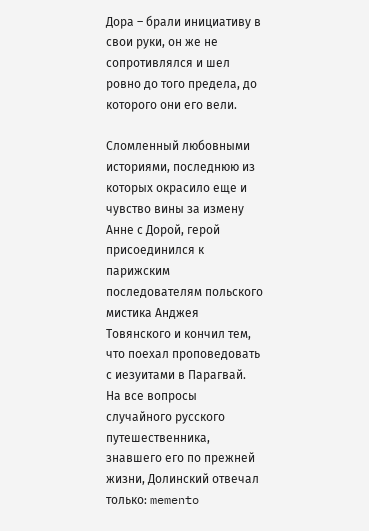Дора – брали инициативу в свои руки, он же не сопротивлялся и шел ровно до того предела, до которого они его вели.

Сломленный любовными историями, последнюю из которых окрасило еще и чувство вины за измену Анне с Дорой, герой присоединился к парижским последователям польского мистика Анджея Товянского и кончил тем, что поехал проповедовать с иезуитами в Парагвай. На все вопросы случайного русского путешественника, знавшего его по прежней жизни, Долинский отвечал только: memento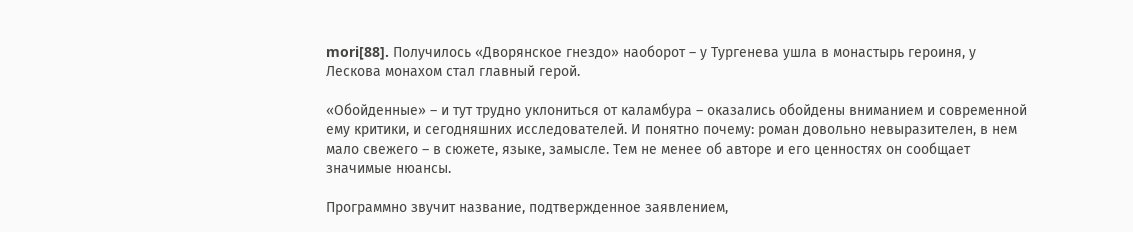mori[88]. Получилось «Дворянское гнездо» наоборот – у Тургенева ушла в монастырь героиня, у Лескова монахом стал главный герой.

«Обойденные» – и тут трудно уклониться от каламбура – оказались обойдены вниманием и современной ему критики, и сегодняшних исследователей. И понятно почему: роман довольно невыразителен, в нем мало свежего – в сюжете, языке, замысле. Тем не менее об авторе и его ценностях он сообщает значимые нюансы.

Программно звучит название, подтвержденное заявлением,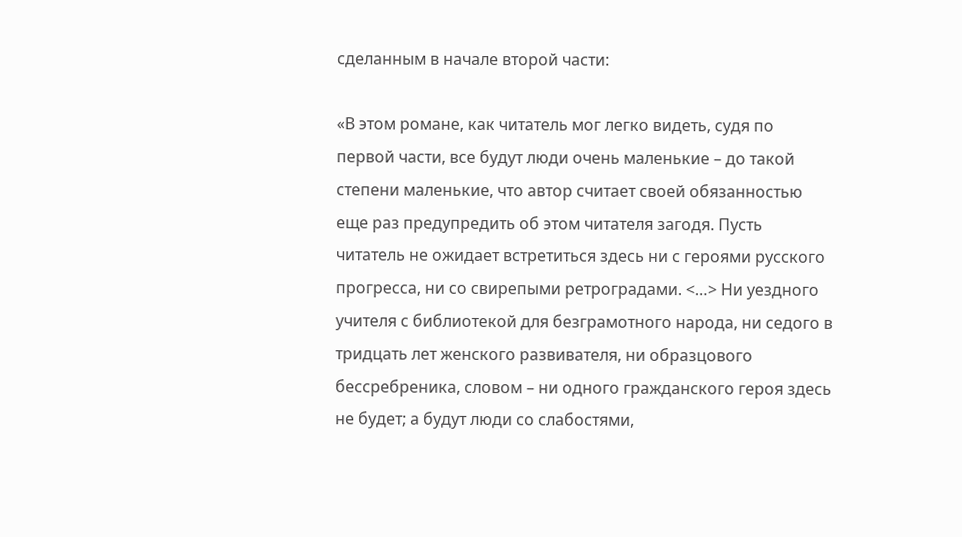сделанным в начале второй части:

«В этом романе, как читатель мог легко видеть, судя по первой части, все будут люди очень маленькие – до такой степени маленькие, что автор считает своей обязанностью еще раз предупредить об этом читателя загодя. Пусть читатель не ожидает встретиться здесь ни с героями русского прогресса, ни со свирепыми ретроградами. <…> Ни уездного учителя с библиотекой для безграмотного народа, ни седого в тридцать лет женского развивателя, ни образцового бессребреника, словом – ни одного гражданского героя здесь не будет; а будут люди со слабостями,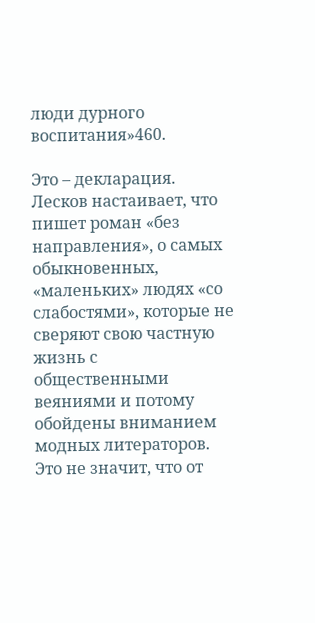люди дурного воспитания»460.

Это – декларация. Лесков настаивает, что пишет роман «без направления», о самых обыкновенных, «маленьких» людях «со слабостями», которые не сверяют свою частную жизнь с общественными веяниями и потому обойдены вниманием модных литераторов. Это не значит, что от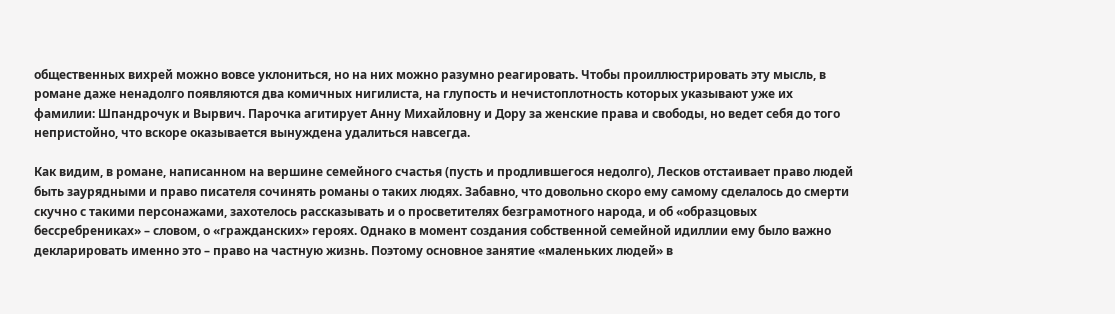общественных вихрей можно вовсе уклониться, но на них можно разумно реагировать. Чтобы проиллюстрировать эту мысль, в романе даже ненадолго появляются два комичных нигилиста, на глупость и нечистоплотность которых указывают уже их фамилии: Шпандрочук и Вырвич. Парочка агитирует Анну Михайловну и Дору за женские права и свободы, но ведет себя до того непристойно, что вскоре оказывается вынуждена удалиться навсегда.

Как видим, в романе, написанном на вершине семейного счастья (пусть и продлившегося недолго), Лесков отстаивает право людей быть заурядными и право писателя сочинять романы о таких людях. Забавно, что довольно скоро ему самому сделалось до смерти скучно с такими персонажами, захотелось рассказывать и о просветителях безграмотного народа, и об «образцовых бессребрениках» – словом, о «гражданских» героях. Однако в момент создания собственной семейной идиллии ему было важно декларировать именно это – право на частную жизнь. Поэтому основное занятие «маленьких людей» в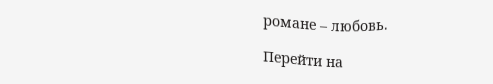романе – любовь.

Перейти на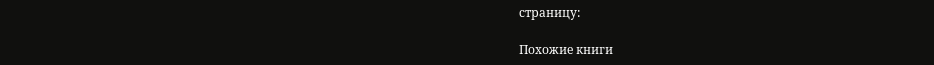страницу:

Похожие книги